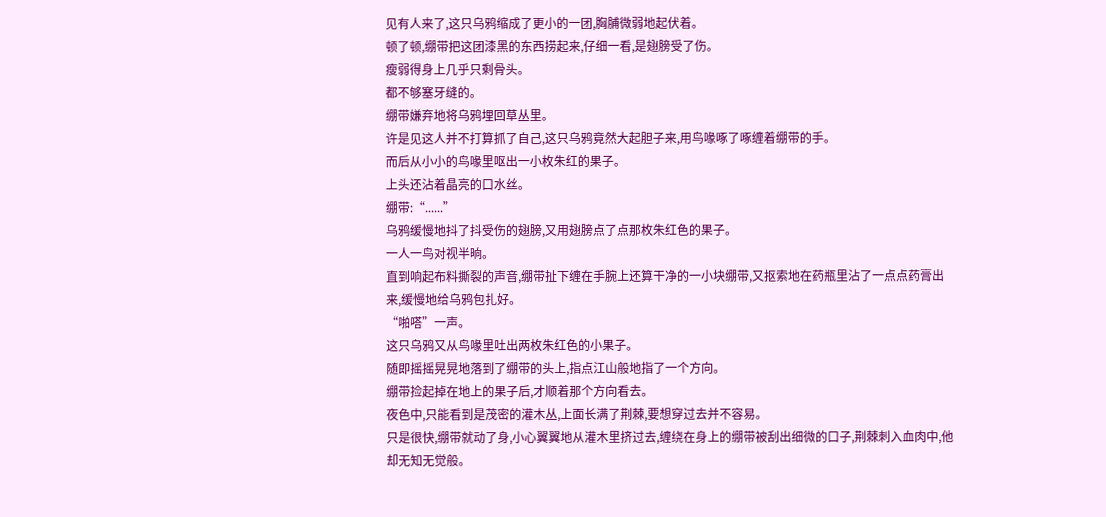见有人来了,这只乌鸦缩成了更小的一团,胸脯微弱地起伏着。
顿了顿,绷带把这团漆黑的东西捞起来,仔细一看,是翅膀受了伤。
瘦弱得身上几乎只剩骨头。
都不够塞牙缝的。
绷带嫌弃地将乌鸦埋回草丛里。
许是见这人并不打算抓了自己,这只乌鸦竟然大起胆子来,用鸟喙啄了啄缠着绷带的手。
而后从小小的鸟喙里呕出一小枚朱红的果子。
上头还沾着晶亮的口水丝。
绷带:“......”
乌鸦缓慢地抖了抖受伤的翅膀,又用翅膀点了点那枚朱红色的果子。
一人一鸟对视半晌。
直到响起布料撕裂的声音,绷带扯下缠在手腕上还算干净的一小块绷带,又抠索地在药瓶里沾了一点点药膏出来,缓慢地给乌鸦包扎好。
“啪嗒”一声。
这只乌鸦又从鸟喙里吐出两枚朱红色的小果子。
随即摇摇晃晃地落到了绷带的头上,指点江山般地指了一个方向。
绷带捡起掉在地上的果子后,才顺着那个方向看去。
夜色中,只能看到是茂密的灌木丛,上面长满了荆棘,要想穿过去并不容易。
只是很快,绷带就动了身,小心翼翼地从灌木里挤过去,缠绕在身上的绷带被刮出细微的口子,荆棘刺入血肉中,他却无知无觉般。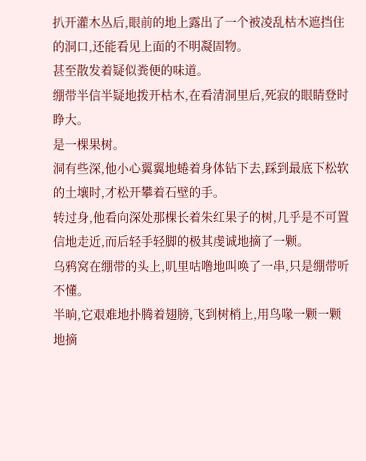扒开灌木丛后,眼前的地上露出了一个被凌乱枯木遮挡住的洞口,还能看见上面的不明凝固物。
甚至散发着疑似粪便的味道。
绷带半信半疑地拨开枯木,在看清洞里后,死寂的眼睛登时睁大。
是一棵果树。
洞有些深,他小心翼翼地蜷着身体钻下去,踩到最底下松软的土壤时,才松开攀着石壁的手。
转过身,他看向深处那棵长着朱红果子的树,几乎是不可置信地走近,而后轻手轻脚的极其虔诚地摘了一颗。
乌鸦窝在绷带的头上,叽里咕噜地叫唤了一串,只是绷带听不懂。
半晌,它艰难地扑腾着翅膀,飞到树梢上,用鸟喙一颗一颗地摘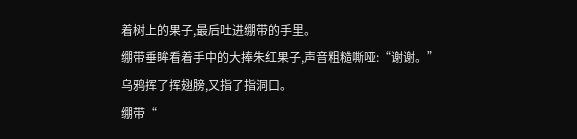着树上的果子,最后吐进绷带的手里。
绷带垂眸看着手中的大捧朱红果子,声音粗糙嘶哑:“谢谢。”
乌鸦挥了挥翅膀,又指了指洞口。
绷带“